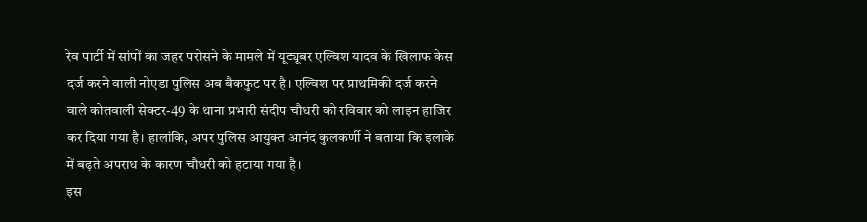रेव पार्टी में सांपों का जहर परोसने के मामले में यूट्यूबर एल्विश यादव के खिलाफ केस दर्ज करने वाली नोएडा पुलिस अब बैकफुट पर है। एल्विश पर प्राथमिकी दर्ज करने वाले कोतवाली सेक्टर-49 के थाना प्रभारी संदीप चौधरी को रविवार को लाइन हाजिर कर दिया गया है। हालांकि, अपर पुलिस आयुक्त आनंद कुलकर्णी ने बताया कि इलाके में बढ़ते अपराध के कारण चौधरी को हटाया गया है।
इस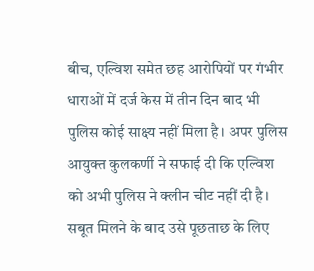बीच, एल्विश समेत छह आरोपियों पर गंभीर धाराओं में दर्ज केस में तीन दिन बाद भी पुलिस कोई साक्ष्य नहीं मिला है। अपर पुलिस आयुक्त कुलकर्णी ने सफाई दी कि एल्विश को अभी पुलिस ने क्लीन चीट नहीं दी है। सबूत मिलने के बाद उसे पूछताछ के लिए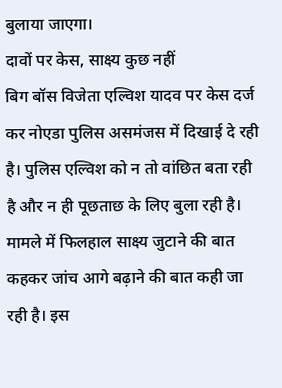बुलाया जाएगा।
दावों पर केस, साक्ष्य कुछ नहीं
बिग बॉस विजेता एल्विश यादव पर केस दर्ज कर नोएडा पुलिस असमंजस में दिखाई दे रही है। पुलिस एल्विश को न तो वांछित बता रही है और न ही पूछताछ के लिए बुला रही है। मामले में फिलहाल साक्ष्य जुटाने की बात कहकर जांच आगे बढ़ाने की बात कही जा रही है। इस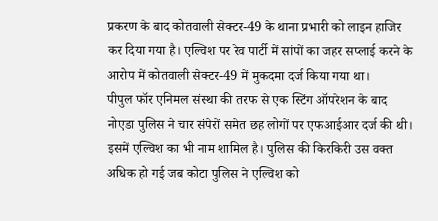प्रकरण के बाद कोतवाली सेक्टर-49 के थाना प्रभारी को लाइन हाजिर कर दिया गया है। एल्विश पर रेव पार्टी में सांपों का जहर सप्लाई करने के आरोप में कोतवाली सेक्टर-49 में मुकदमा दर्ज किया गया था।
पीपुल फॉर एनिमल संस्था की तरफ से एक स्टिंग ऑपरेशन के बाद नोएडा पुलिस ने चार संपेरों समेत छह लोगों पर एफआईआर दर्ज की थी। इसमें एल्विश का भी नाम शामिल है। पुलिस की किरकिरी उस वक्त अधिक हो गई जब कोटा पुलिस ने एल्विश को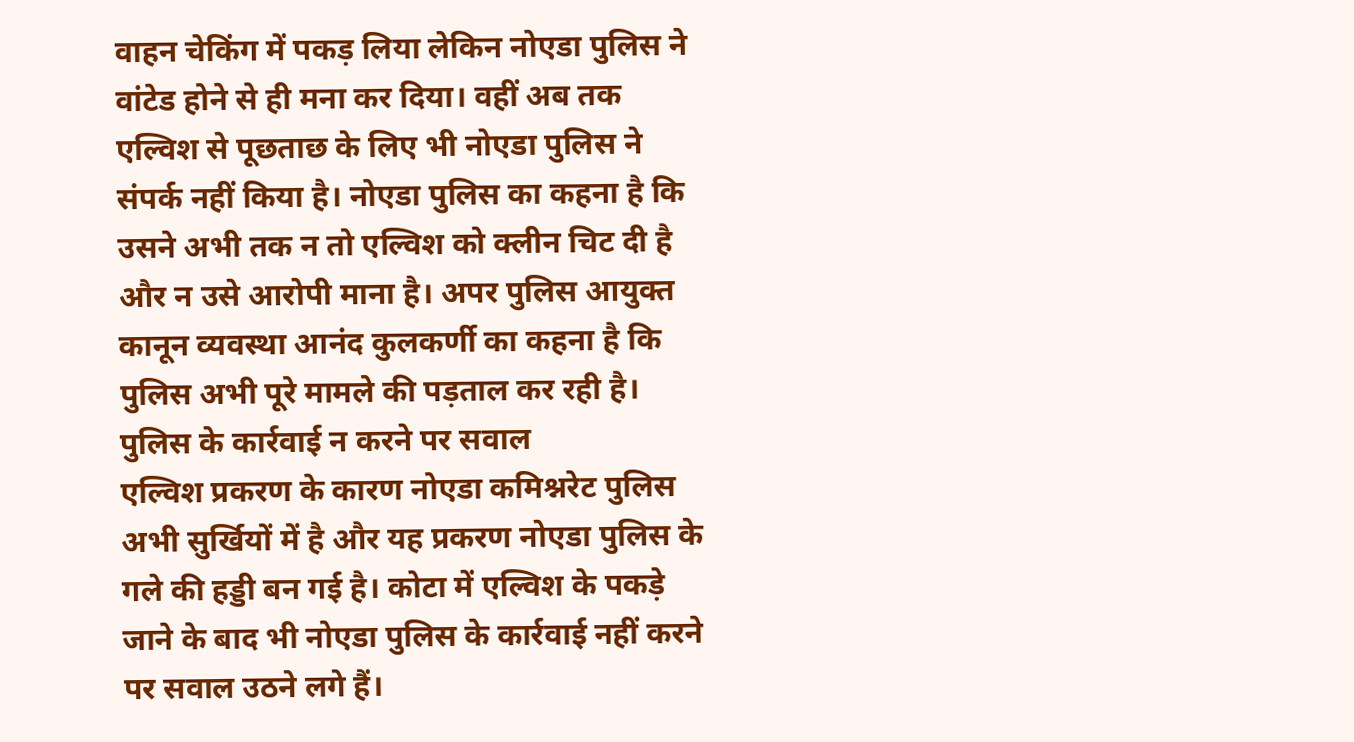वाहन चेकिंग में पकड़ लिया लेकिन नोएडा पुलिस ने वांटेड होने से ही मना कर दिया। वहीं अब तक एल्विश से पूछताछ के लिए भी नोएडा पुलिस ने संपर्क नहीं किया है। नोएडा पुलिस का कहना है कि उसने अभी तक न तो एल्विश को क्लीन चिट दी है और न उसे आरोपी माना है। अपर पुलिस आयुक्त कानून व्यवस्था आनंद कुलकर्णी का कहना है कि पुलिस अभी पूरे मामले की पड़ताल कर रही है।
पुलिस के कार्रवाई न करने पर सवाल
एल्विश प्रकरण के कारण नोएडा कमिश्नरेट पुलिस अभी सुर्खियों में है और यह प्रकरण नोएडा पुलिस के गले की हड्डी बन गई है। कोटा में एल्विश के पकड़े जाने के बाद भी नोएडा पुलिस के कार्रवाई नहीं करने पर सवाल उठने लगे हैं।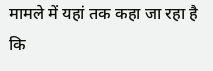मामले में यहां तक कहा जा रहा है कि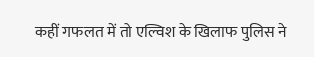कहीं गफलत में तो एल्विश के खिलाफ पुलिस ने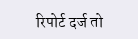रिपोर्ट दर्ज तो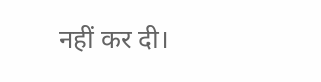नहीं कर दी।